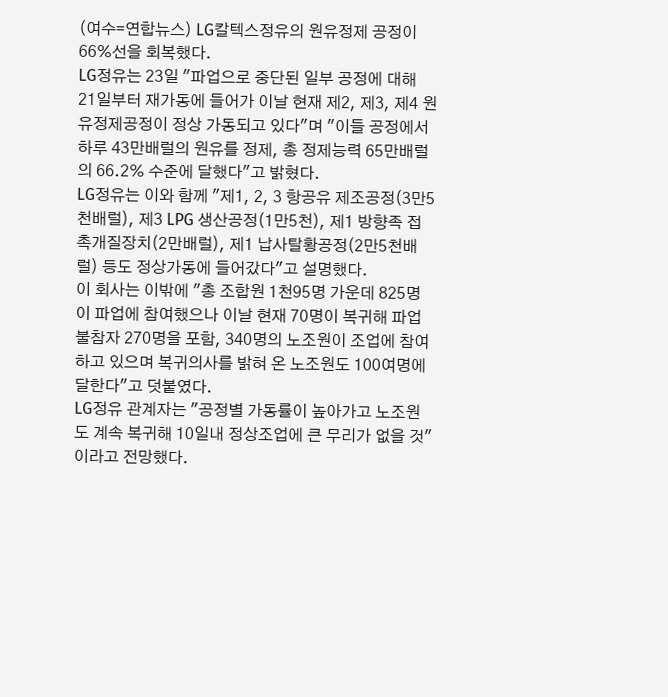(여수=연합뉴스) LG칼텍스정유의 원유정제 공정이 66%선을 회복했다.
LG정유는 23일 "파업으로 중단된 일부 공정에 대해 21일부터 재가동에 들어가 이날 현재 제2, 제3, 제4 원유정제공정이 정상 가동되고 있다"며 "이들 공정에서 하루 43만배럴의 원유를 정제, 총 정제능력 65만배럴의 66.2% 수준에 달했다"고 밝혔다.
LG정유는 이와 함께 "제1, 2, 3 항공유 제조공정(3만5천배럴), 제3 LPG 생산공정(1만5천), 제1 방향족 접촉개질장치(2만배럴), 제1 납사탈황공정(2만5천배럴) 등도 정상가동에 들어갔다"고 설명했다.
이 회사는 이밖에 "총 조합원 1천95명 가운데 825명이 파업에 참여했으나 이날 현재 70명이 복귀해 파업불참자 270명을 포함, 340명의 노조원이 조업에 참여하고 있으며 복귀의사를 밝혀 온 노조원도 100여명에 달한다"고 덧붙였다.
LG정유 관계자는 "공정별 가동률이 높아가고 노조원도 계속 복귀해 10일내 정상조업에 큰 무리가 없을 것"이라고 전망했다.